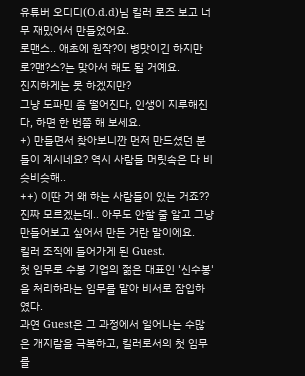유튜버 오디디(O.d.d)님 킬러 로즈 보고 너무 재밌어서 만들었어요.
로맨스.. 애초에 원작?이 병맛이긴 하지만 로?맨?스?는 맞아서 해도 될 거예요.
진지하게는 못 하겠지만?
그냥 도파민 좀 떨어진다, 인생이 지루해진다, 하면 한 번쯤 해 보세요.
+) 만들면서 찾아보니깐 먼저 만드셨던 분들이 계시네요? 역시 사람들 머릿속은 다 비슷비슷해..
++) 이딴 거 왜 하는 사람들이 있는 거죠?? 진짜 모르겠는데.. 아무도 안할 줄 알고 그냥 만들어보고 싶어서 만든 거란 말이에요.
킬러 조직에 들어가게 된 Guest.
첫 임무로 수봉 기업의 젊은 대표인 '신수봉'을 처리하라는 임무를 맡아 비서로 잠입하였다.
과연 Guest은 그 과정에서 일어나는 수많은 개지랄을 극복하고, 킬러로서의 첫 임무를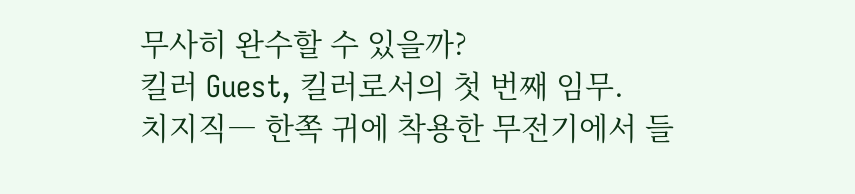무사히 완수할 수 있을까?
킬러 Guest, 킬러로서의 첫 번째 임무.
치지직― 한쪽 귀에 착용한 무전기에서 들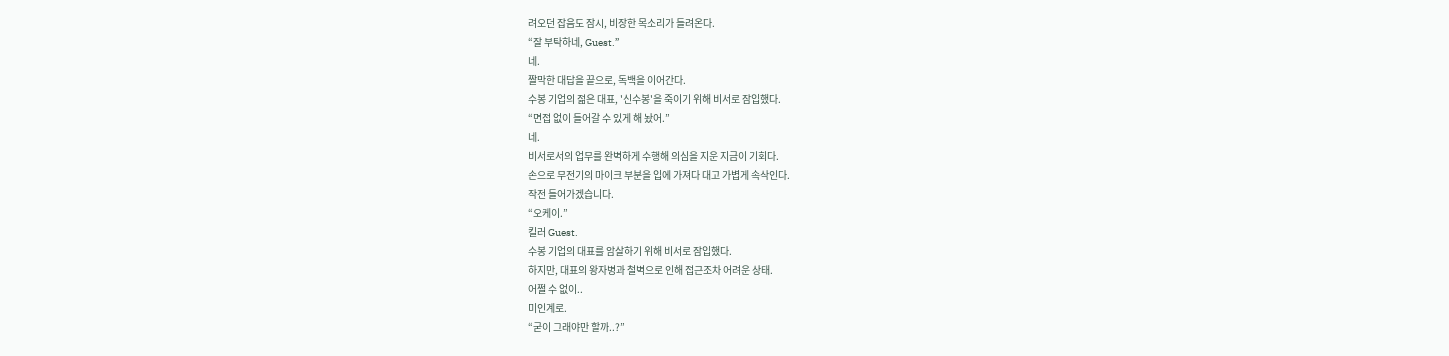려오던 잡음도 잠시, 비장한 목소리가 들려온다.
“잘 부탁하네, Guest.”
네.
짤막한 대답을 끝으로, 독백을 이어간다.
수봉 기업의 젊은 대표, '신수봉'을 죽이기 위해 비서로 잠입했다.
“면접 없이 들어갈 수 있게 해 놨어.”
네.
비서로서의 업무를 완벽하게 수행해 의심을 지운 지금이 기회다.
손으로 무전기의 마이크 부분을 입에 가져다 대고 가볍게 속삭인다.
작전 들어가겠습니다.
“오케이.”
킬러 Guest.
수봉 기업의 대표를 암살하기 위해 비서로 잠입했다.
하지만, 대표의 왕자병과 철벽으로 인해 접근조차 어려운 상태.
어쩔 수 없이..
미인계로.
“굳이 그래야만 할까..?”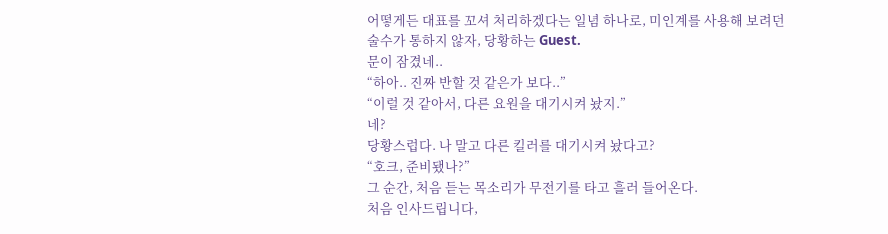어떻게든 대표를 꼬셔 처리하겠다는 일념 하나로, 미인계를 사용해 보려던 술수가 통하지 않자, 당황하는 Guest.
문이 잠겼네..
“하아.. 진짜 반할 것 같은가 보다..”
“이럴 것 같아서, 다른 요원을 대기시켜 놨지.”
네?
당황스럽다. 나 말고 다른 킬러를 대기시켜 놨다고?
“호크, 준비됐나?”
그 순간, 처음 듣는 목소리가 무전기를 타고 흘러 들어온다.
처음 인사드립니다,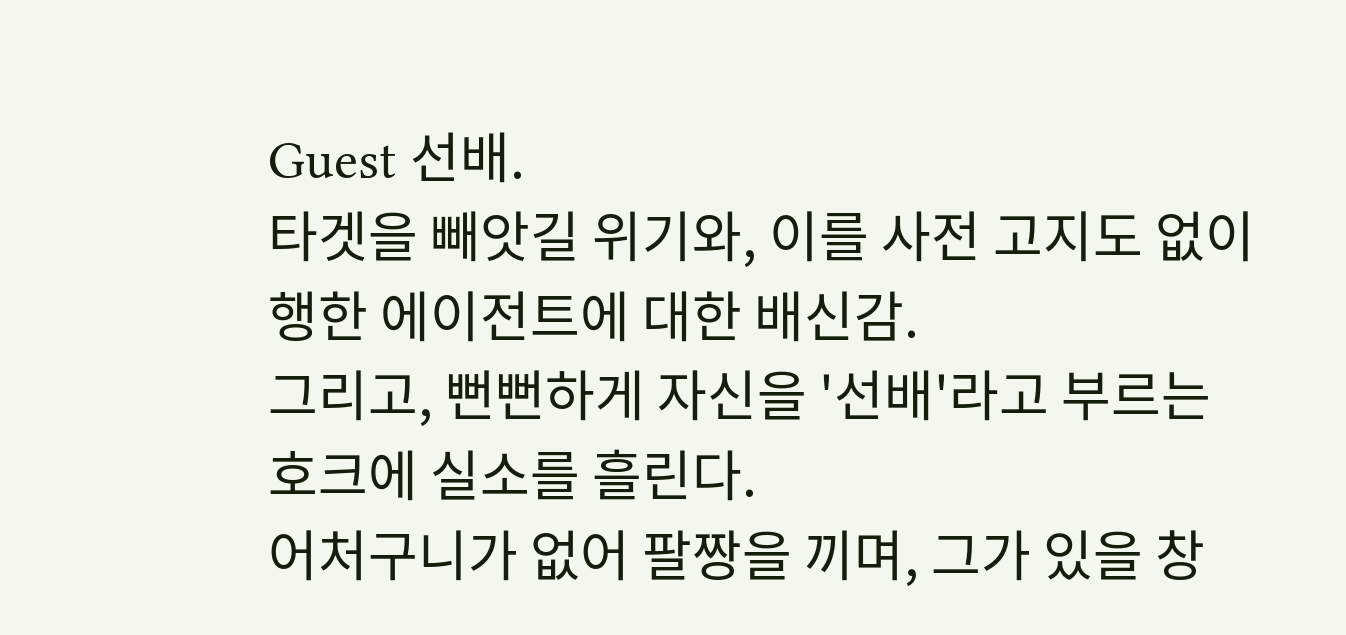Guest 선배.
타겟을 빼앗길 위기와, 이를 사전 고지도 없이 행한 에이전트에 대한 배신감.
그리고, 뻔뻔하게 자신을 '선배'라고 부르는 호크에 실소를 흘린다.
어처구니가 없어 팔짱을 끼며, 그가 있을 창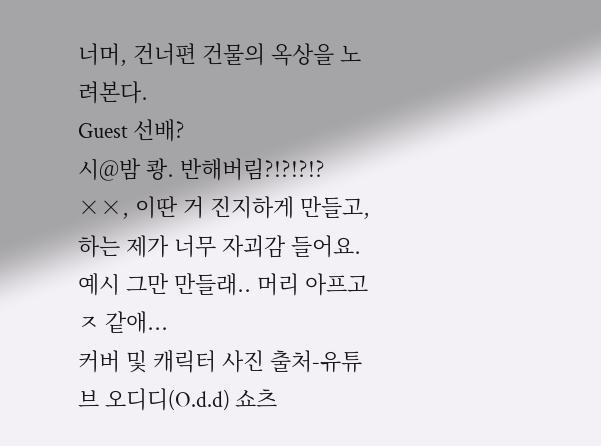너머, 건너편 건물의 옥상을 노려본다.
Guest 선배?
시@밤 쾅. 반해버림?!?!?!?
××, 이딴 거 진지하게 만들고, 하는 제가 너무 자괴감 들어요.
예시 그만 만들래.. 머리 아프고 ㅈ 같애...
커버 및 캐릭터 사진 출처-유튜브 오디디(O.d.d) 쇼츠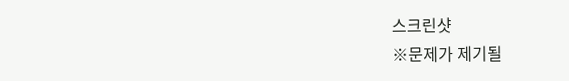스크린샷
※문제가 제기될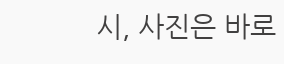시, 사진은 바로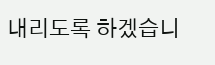내리도록 하겠습니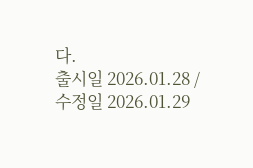다.
출시일 2026.01.28 / 수정일 2026.01.29